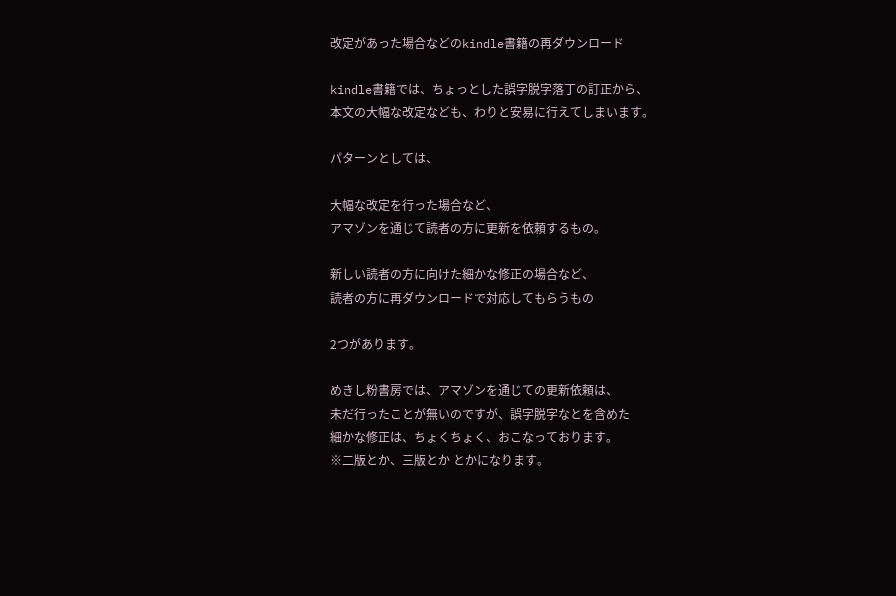改定があった場合などのkindle書籍の再ダウンロード

kindle書籍では、ちょっとした誤字脱字落丁の訂正から、
本文の大幅な改定なども、わりと安易に行えてしまいます。

パターンとしては、

大幅な改定を行った場合など、
アマゾンを通じて読者の方に更新を依頼するもの。

新しい読者の方に向けた細かな修正の場合など、
読者の方に再ダウンロードで対応してもらうもの

2つがあります。

めきし粉書房では、アマゾンを通じての更新依頼は、
未だ行ったことが無いのですが、誤字脱字なとを含めた
細かな修正は、ちょくちょく、おこなっております。
※二版とか、三版とか とかになります。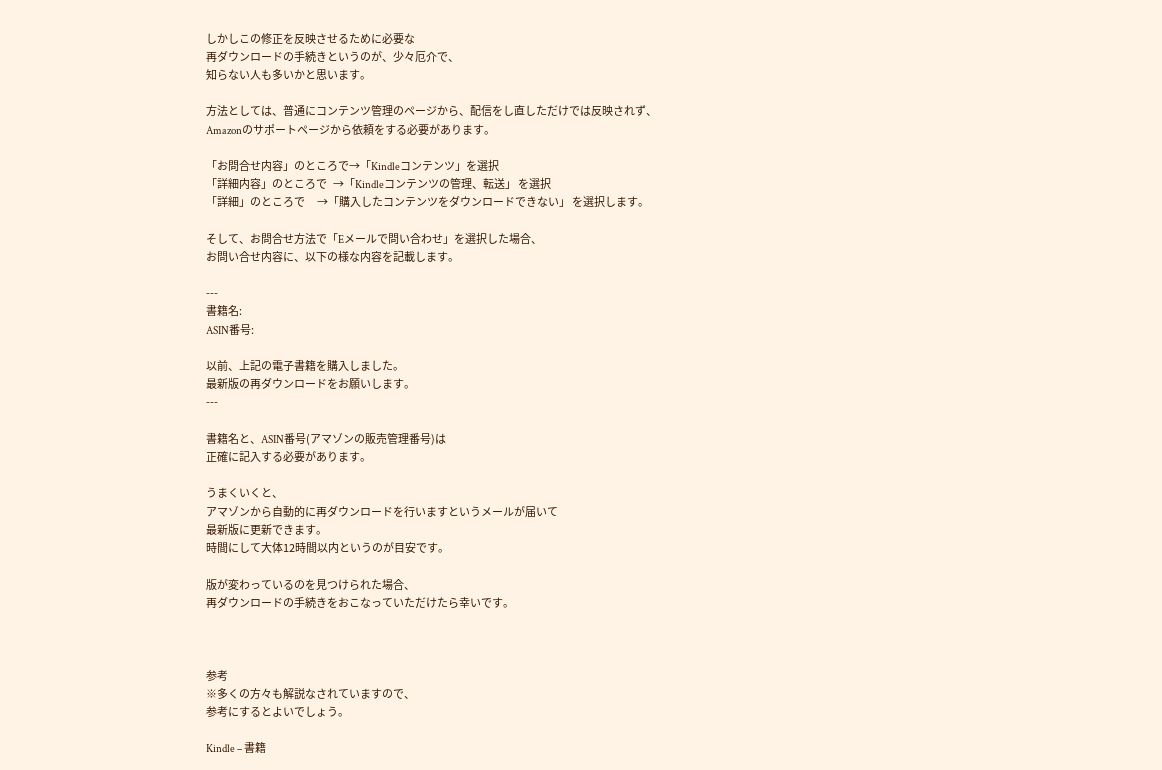しかしこの修正を反映させるために必要な
再ダウンロードの手続きというのが、少々厄介で、
知らない人も多いかと思います。

方法としては、普通にコンテンツ管理のページから、配信をし直しただけでは反映されず、
Amazonのサポートページから依頼をする必要があります。

「お問合せ内容」のところで→「Kindleコンテンツ」を選択
「詳細内容」のところで   →「Kindleコンテンツの管理、転送」 を選択
「詳細」のところで      →「購入したコンテンツをダウンロードできない」 を選択します。

そして、お問合せ方法で「Eメールで問い合わせ」を選択した場合、
お問い合せ内容に、以下の様な内容を記載します。

---
書籍名:
ASIN番号:

以前、上記の電子書籍を購入しました。
最新版の再ダウンロードをお願いします。
---

書籍名と、ASIN番号(アマゾンの販売管理番号)は
正確に記入する必要があります。

うまくいくと、
アマゾンから自動的に再ダウンロードを行いますというメールが届いて
最新版に更新できます。
時間にして大体12時間以内というのが目安です。

版が変わっているのを見つけられた場合、
再ダウンロードの手続きをおこなっていただけたら幸いです。



参考
※多くの方々も解説なされていますので、
参考にするとよいでしょう。

Kindle – 書籍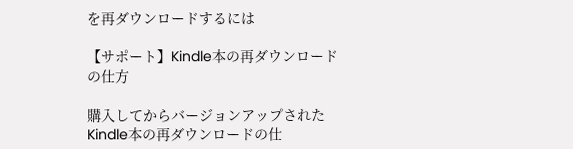を再ダウンロードするには

【サポート】Kindle本の再ダウンロードの仕方

購入してからバージョンアップされたKindle本の再ダウンロードの仕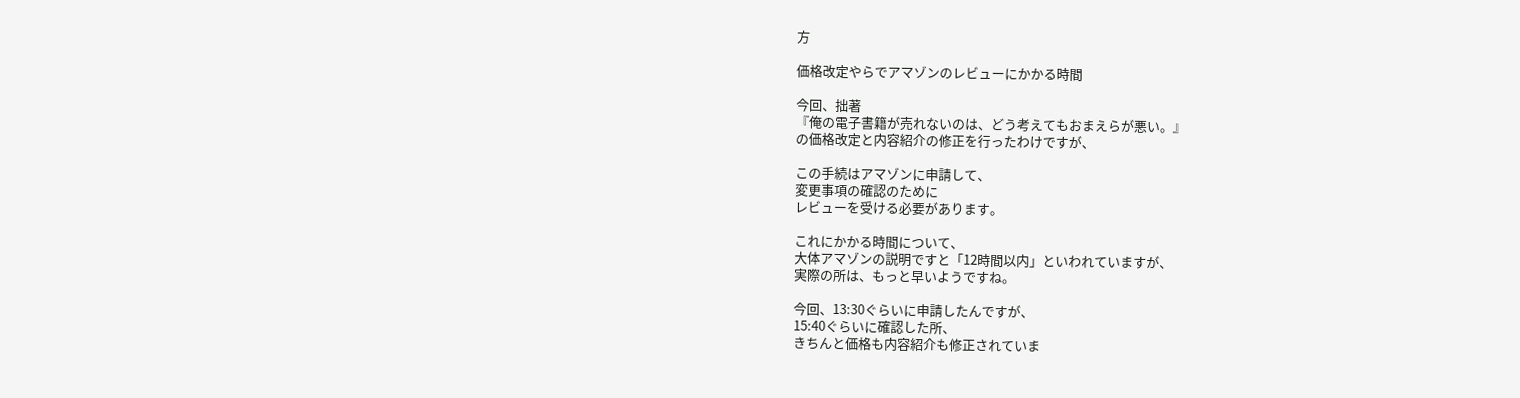方

価格改定やらでアマゾンのレビューにかかる時間

今回、拙著
『俺の電子書籍が売れないのは、どう考えてもおまえらが悪い。』
の価格改定と内容紹介の修正を行ったわけですが、

この手続はアマゾンに申請して、
変更事項の確認のために
レビューを受ける必要があります。

これにかかる時間について、
大体アマゾンの説明ですと「12時間以内」といわれていますが、
実際の所は、もっと早いようですね。

今回、13:30ぐらいに申請したんですが、
15:40ぐらいに確認した所、
きちんと価格も内容紹介も修正されていま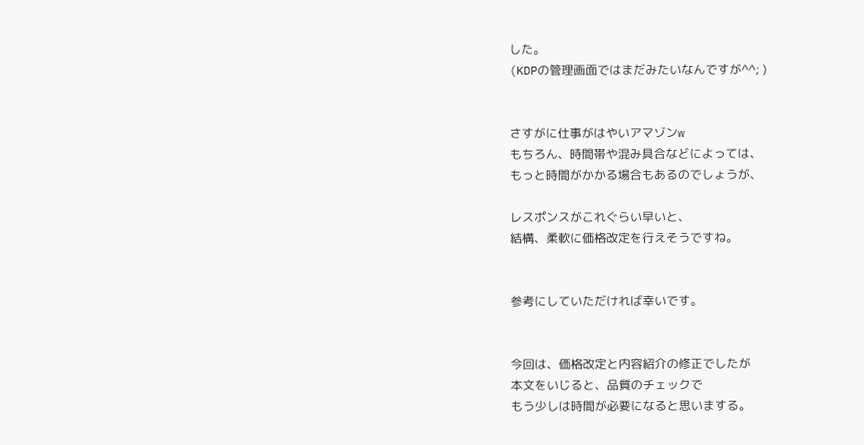した。
(KDPの管理画面ではまだみたいなんですが^^; )


さすがに仕事がはやいアマゾンw
もちろん、時間帯や混み具合などによっては、
もっと時間がかかる場合もあるのでしょうが、

レスポンスがこれぐらい早いと、
結構、柔軟に価格改定を行えそうですね。


参考にしていただければ幸いです。


今回は、価格改定と内容紹介の修正でしたが
本文をいじると、品質のチェックで
もう少しは時間が必要になると思いまする。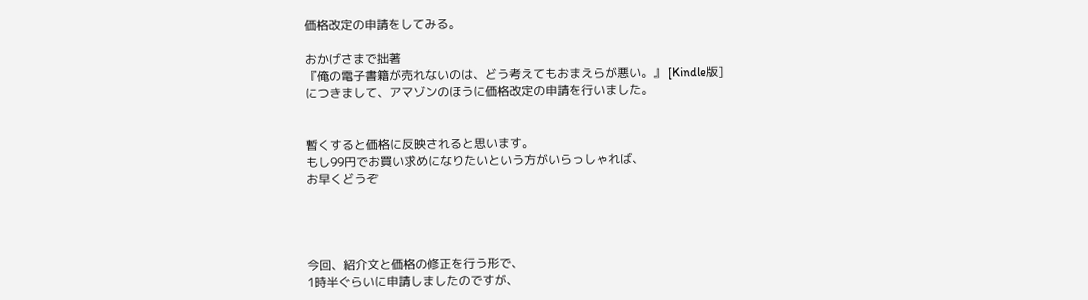価格改定の申請をしてみる。

おかげさまで拙著
『俺の電子書籍が売れないのは、どう考えてもおまえらが悪い。』 [Kindle版]
につきまして、アマゾンのほうに価格改定の申請を行いました。


暫くすると価格に反映されると思います。
もし99円でお買い求めになりたいという方がいらっしゃれば、
お早くどうぞ




今回、紹介文と価格の修正を行う形で、
1時半ぐらいに申請しましたのですが、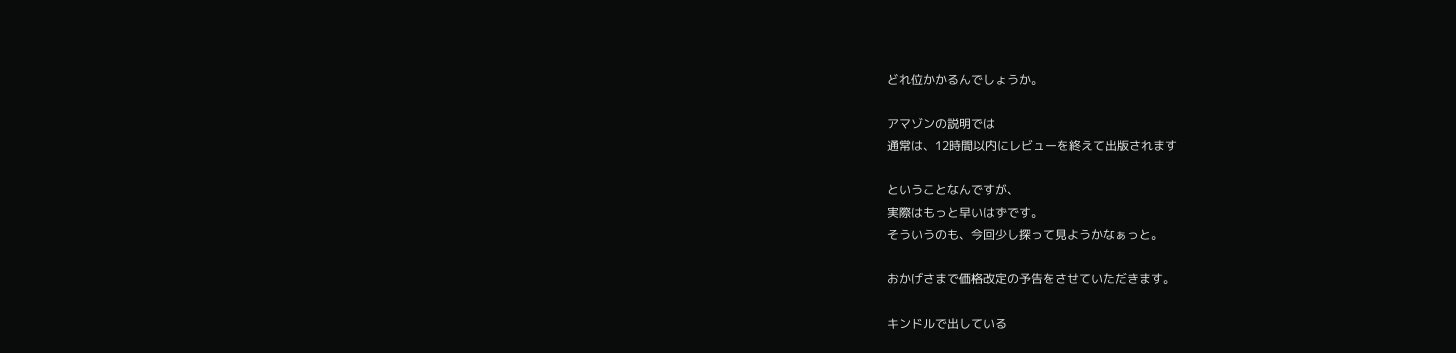どれ位かかるんでしょうか。

アマゾンの説明では
通常は、12時間以内にレビューを終えて出版されます

ということなんですが、
実際はもっと早いはずです。
そういうのも、今回少し探って見ようかなぁっと。

おかげさまで価格改定の予告をさせていただきます。

キンドルで出している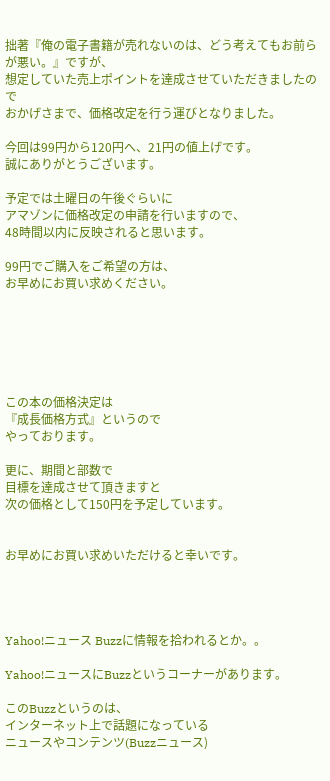拙著『俺の電子書籍が売れないのは、どう考えてもお前らが悪い。』ですが、
想定していた売上ポイントを達成させていただきましたので
おかげさまで、価格改定を行う運びとなりました。

今回は99円から120円へ、21円の値上げです。
誠にありがとうございます。

予定では土曜日の午後ぐらいに
アマゾンに価格改定の申請を行いますので、
48時間以内に反映されると思います。

99円でご購入をご希望の方は、
お早めにお買い求めください。






この本の価格決定は
『成長価格方式』というので
やっております。

更に、期間と部数で
目標を達成させて頂きますと
次の価格として150円を予定しています。


お早めにお買い求めいただけると幸いです。




Yahoo!ニュース Buzzに情報を拾われるとか。。

Yahoo!ニュースにBuzzというコーナーがあります。

このBuzzというのは、
インターネット上で話題になっている
ニュースやコンテンツ(Buzzニュース)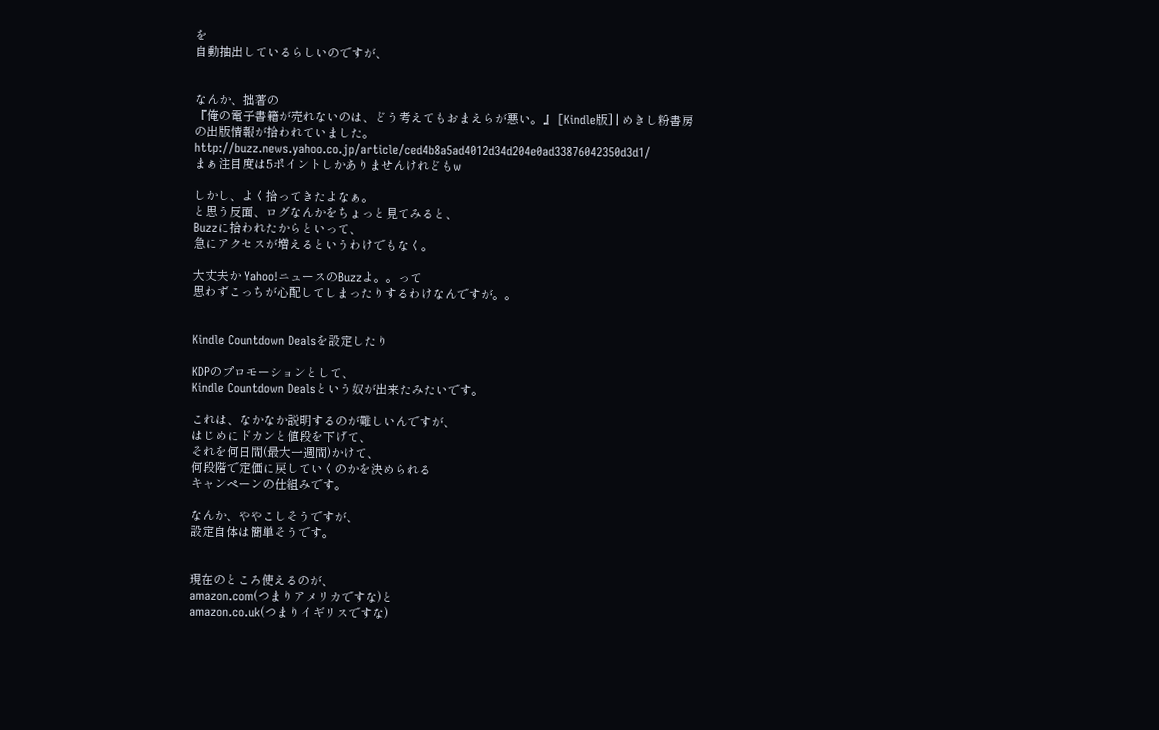を
自動抽出しているらしいのですが、


なんか、拙著の
『俺の電子書籍が売れないのは、どう考えてもおまえらが悪い。』 [Kindle版] | めきし粉書房
の出版情報が拾われていました。
http://buzz.news.yahoo.co.jp/article/ced4b8a5ad4012d34d204e0ad33876042350d3d1/
まぁ注目度は5ポイントしかありませんけれどもw

しかし、よく拾ってきたよなぁ。
と思う反面、ログなんかをちょっと見てみると、
Buzzに拾われたからといって、
急にアクセスが増えるというわけでもなく。

大丈夫か Yahoo!ニュースのBuzzよ。。って
思わずこっちが心配してしまったりするわけなんですが。。


Kindle Countdown Dealsを設定したり

KDPのプロモーションとして、
Kindle Countdown Dealsという奴が出来たみたいです。

これは、なかなか説明するのが難しいんですが、
はじめにドカンと値段を下げて、
それを何日間(最大一週間)かけて、
何段階で定価に戻していくのかを決められる
キャンペーンの仕組みです。

なんか、ややこしそうですが、
設定自体は簡単そうです。


現在のところ使えるのが、
amazon.com(つまりアメリカですな)と
amazon.co.uk(つまりイギリスですな)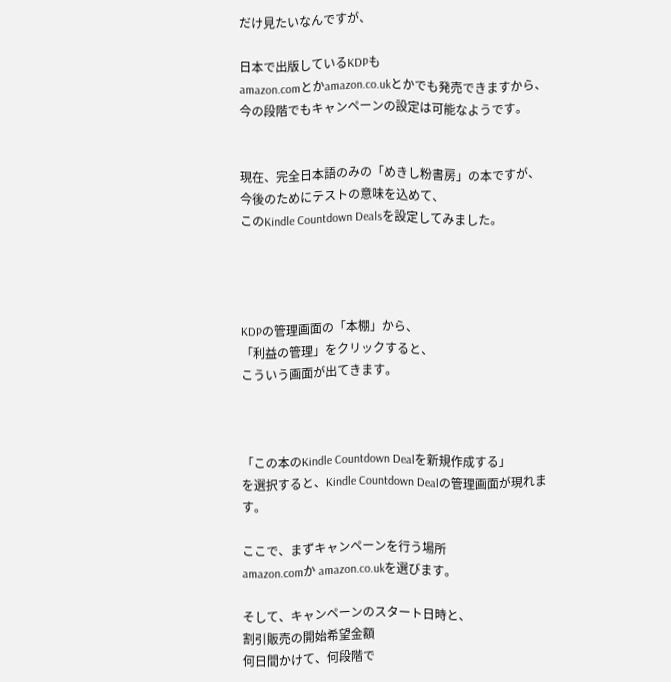だけ見たいなんですが、

日本で出版しているKDPも
amazon.comとかamazon.co.ukとかでも発売できますから、
今の段階でもキャンペーンの設定は可能なようです。


現在、完全日本語のみの「めきし粉書房」の本ですが、
今後のためにテストの意味を込めて、
このKindle Countdown Dealsを設定してみました。




KDPの管理画面の「本棚」から、
「利益の管理」をクリックすると、
こういう画面が出てきます。



「この本のKindle Countdown Dealを新規作成する」
を選択すると、Kindle Countdown Dealの管理画面が現れます。

ここで、まずキャンペーンを行う場所
amazon.comか amazon.co.ukを選びます。

そして、キャンペーンのスタート日時と、
割引販売の開始希望金額
何日間かけて、何段階で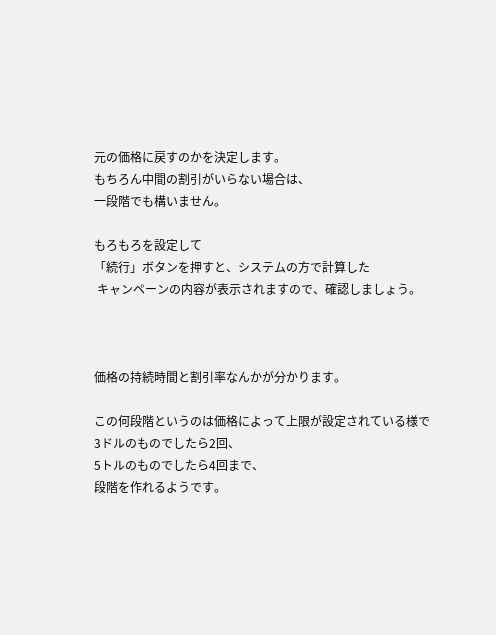元の価格に戻すのかを決定します。
もちろん中間の割引がいらない場合は、
一段階でも構いません。

もろもろを設定して
「続行」ボタンを押すと、システムの方で計算した
 キャンペーンの内容が表示されますので、確認しましょう。



価格の持続時間と割引率なんかが分かります。

この何段階というのは価格によって上限が設定されている様で
3ドルのものでしたら2回、
5トルのものでしたら4回まで、
段階を作れるようです。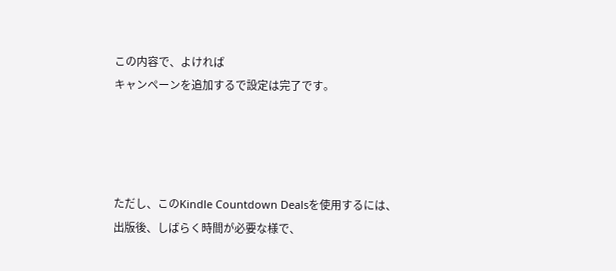この内容で、よければ
キャンペーンを追加するで設定は完了です。




ただし、このKindle Countdown Dealsを使用するには、
出版後、しばらく時間が必要な様で、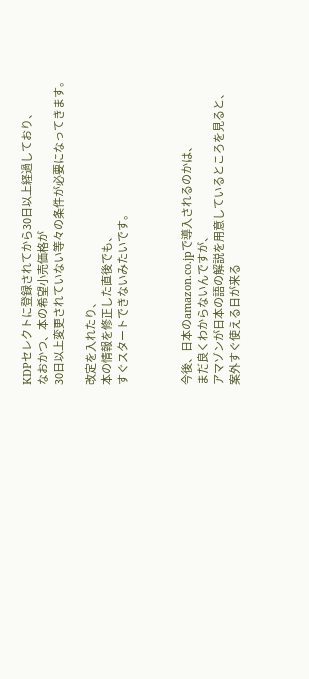KDPセレクトに登録されてから30日以上経過しており、
なおかつ、本の希望小売価格が
30日以上変更されていない等々の条件が必要になってきます。

改定を入れたり、
本の情報を修正した直後でも、
すぐスタートできないみたいです。



今後、日本のamazon.co.jpで導入されるのかは、
まだ良くわからないんですが、
アマゾンが日本の語の解説を用意しているところを見ると、
案外すぐ使える日が来る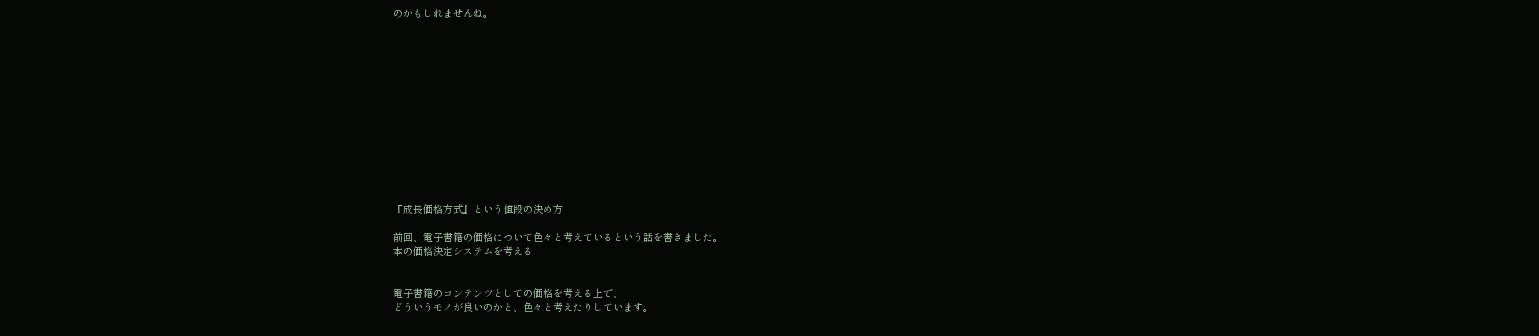のかもしれませんね。













『成長価格方式』という値段の決め方

前回、電子書籍の価格について色々と考えているという話を書きました。
本の価格決定システムを考える


電子書籍のコンテンツとしての価格を考える上で、
どういうモノが良いのかと、色々と考えたりしています。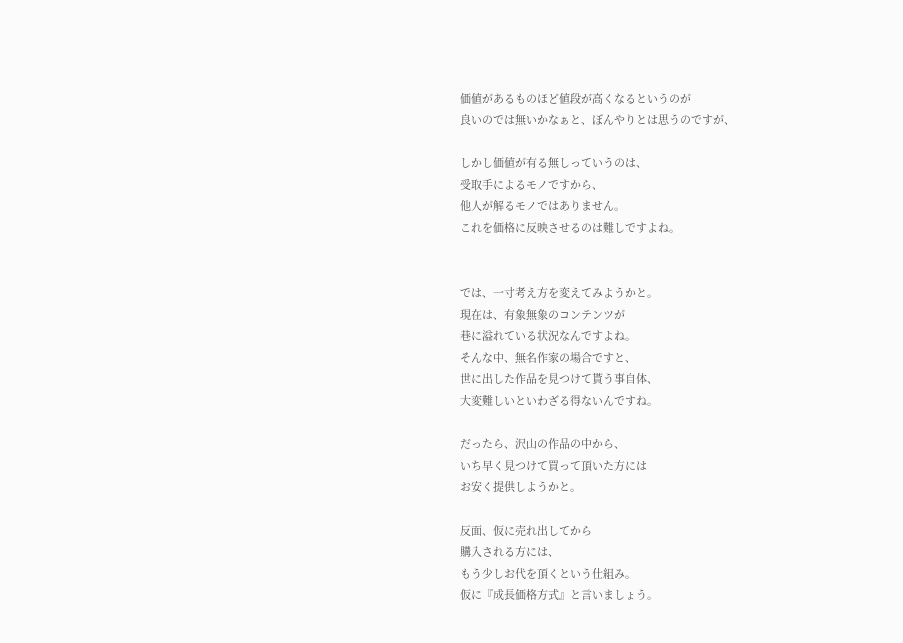価値があるものほど値段が高くなるというのが
良いのでは無いかなぁと、ぼんやりとは思うのですが、

しかし価値が有る無しっていうのは、
受取手によるモノですから、
他人が解るモノではありません。
これを価格に反映させるのは難しですよね。


では、一寸考え方を変えてみようかと。
現在は、有象無象のコンテンツが
巷に溢れている状況なんですよね。
そんな中、無名作家の場合ですと、
世に出した作品を見つけて貰う事自体、
大変難しいといわざる得ないんですね。

だったら、沢山の作品の中から、
いち早く見つけて買って頂いた方には
お安く提供しようかと。

反面、仮に売れ出してから
購入される方には、
もう少しお代を頂くという仕組み。
仮に『成長価格方式』と言いましょう。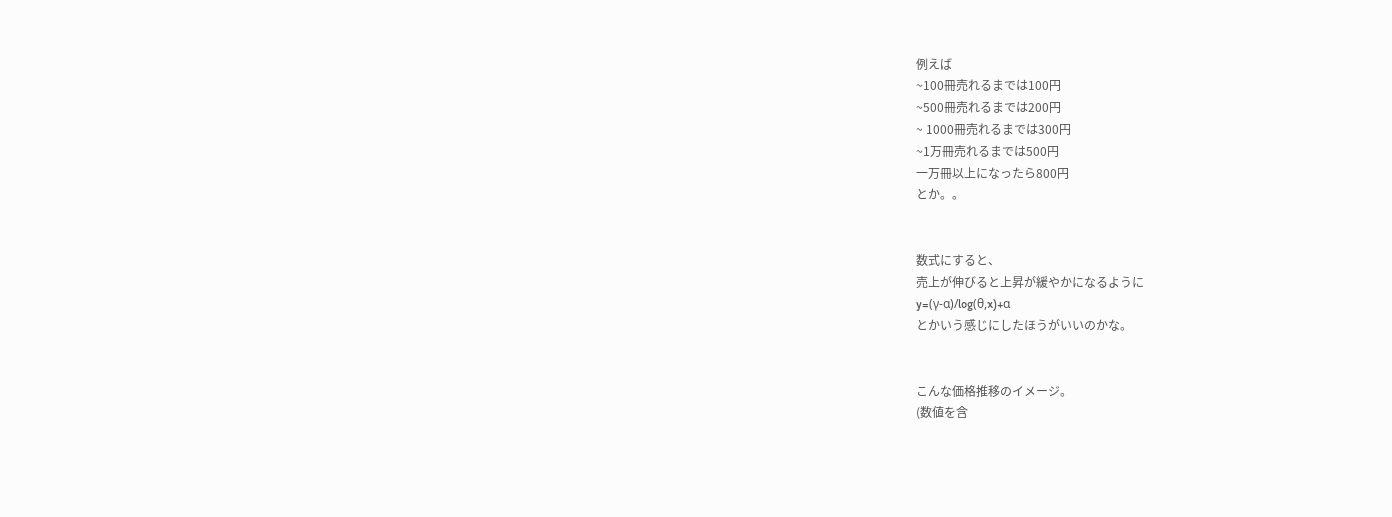例えば
~100冊売れるまでは100円
~500冊売れるまでは200円
~ 1000冊売れるまでは300円
~1万冊売れるまでは500円
一万冊以上になったら800円
とか。。


数式にすると、
売上が伸びると上昇が緩やかになるように
y=(γ-α)/log(θ,x)+α
とかいう感じにしたほうがいいのかな。


こんな価格推移のイメージ。
(数値を含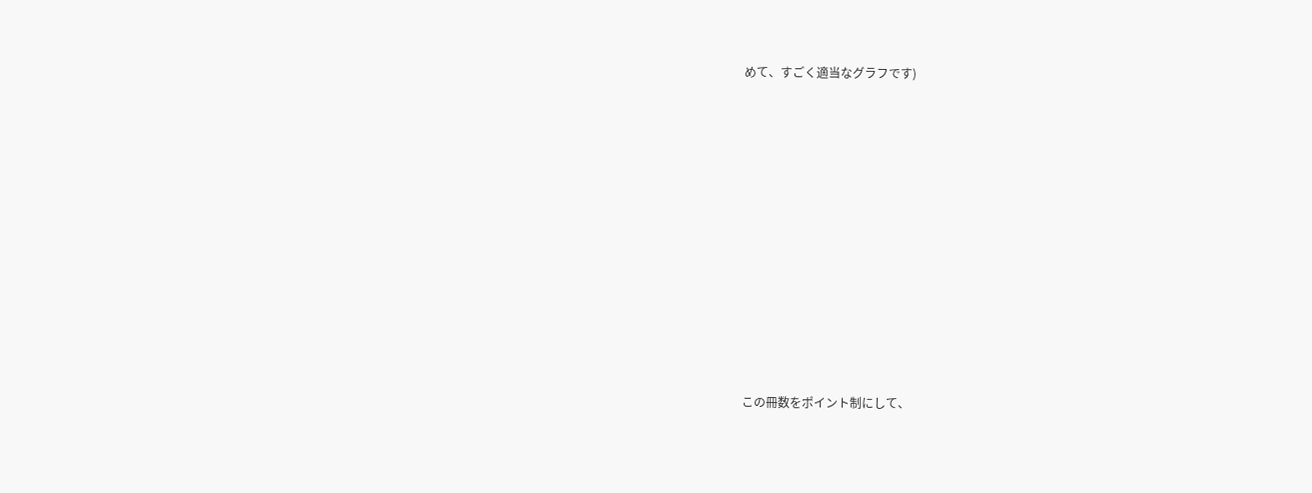めて、すごく適当なグラフです)












この冊数をポイント制にして、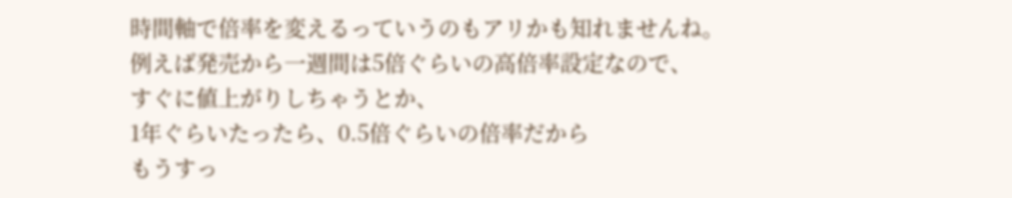時間軸で倍率を変えるっていうのもアリかも知れませんね。
例えば発売から一週間は5倍ぐらいの高倍率設定なので、
すぐに値上がりしちゃうとか、
1年ぐらいたったら、0.5倍ぐらいの倍率だから
もうすっ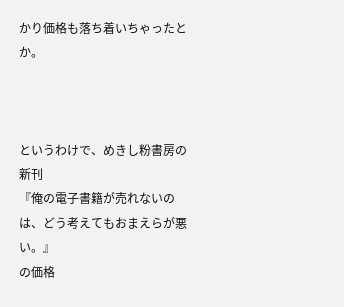かり価格も落ち着いちゃったとか。



というわけで、めきし粉書房の新刊
『俺の電子書籍が売れないのは、どう考えてもおまえらが悪い。』
の価格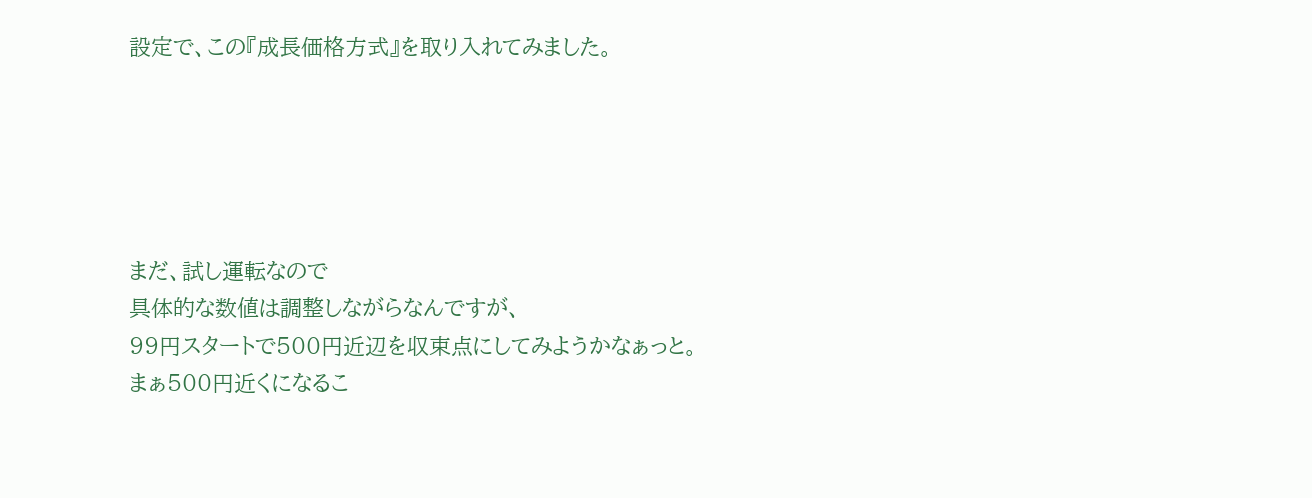設定で、この『成長価格方式』を取り入れてみました。





まだ、試し運転なので
具体的な数値は調整しながらなんですが、
99円スタートで500円近辺を収束点にしてみようかなぁっと。
まぁ500円近くになるこ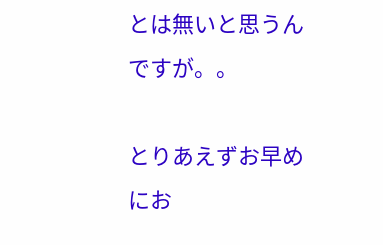とは無いと思うんですが。。

とりあえずお早めにお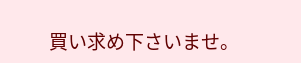買い求め下さいませ。